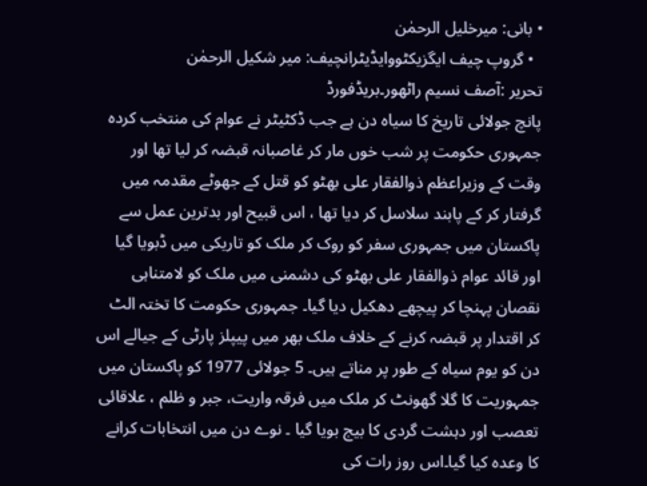• بانی: میرخلیل الرحمٰن
  • گروپ چیف ایگزیکٹووایڈیٹرانچیف: میر شکیل الرحمٰن
تحریر :آصف نسیم راٹھور۔بریڈفورڈ
پانچ جولائی تاریخ کا سیاہ دن ہے جب ڈکٹیٹر نے عوام کی منتخب کردہ جمہوری حکومت پر شب خوں مار کر غاصبانہ قبضہ کر لیا تھا اور وقت کے وزیراعظم ذوالفقار علی بھٹو کو قتل کے جھوٹے مقدمہ میں گرفتار کر کے پابند سلاسل کر دیا تھا ، اس قبیح اور بدترین عمل سے پاکستان میں جمہوری سفر کو روک کر ملک کو تاریکی میں ڈبویا گیا اور قائد عوام ذوالفقار علی بھٹو کی دشمنی میں ملک کو لامتناہی نقصان پہنچا کر پیچھے دھکیل دیا گیا۔ جمہوری حکومت کا تختہ الٹ کر اقتدار پر قبضہ کرنے کے خلاف ملک بھر میں پیپلز پارٹی کے جیالے اس دن کو یوم سیاہ کے طور پر مناتے ہیں۔ 5 جولائی 1977 کو پاکستان میں جمہوریت کا گلا گھونٹ کر ملک میں فرقہ واریت، جبر و ظلم ، علاقائی تعصب اور دہشت گردی کا بیج بویا گیا ۔ نوے دن میں انتخابات کرانے کا وعدہ کیا گیا۔اس روز رات کی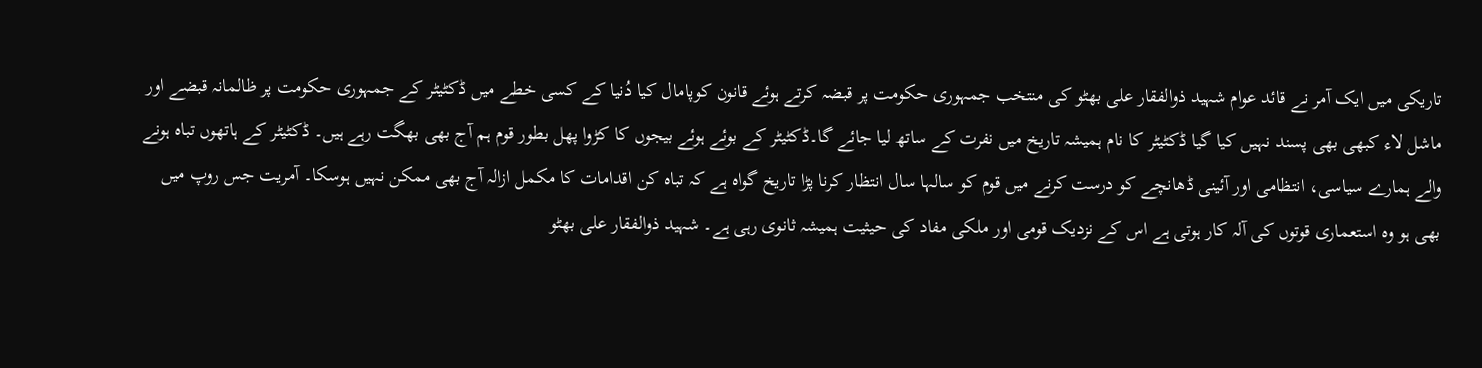تاریکی میں ایک آمر نے قائد عوام شہید ذوالفقار علی بھٹو کی منتخب جمہوری حکومت پر قبضہ کرتے ہوئے قانون کوپامال کیا دُنیا کے کسی خطے میں ڈکٹیٹر کے جمہوری حکومت پر ظالمانہ قبضے اور ماشل لاء کبھی بھی پسند نہیں کیا گیا ڈکٹیٹر کا نام ہمیشہ تاریخ میں نفرت کے ساتھ لیا جائے گا۔ڈکٹیٹر کے بوئے ہوئے بیجوں کا کڑوا پھل بطور قوم ہم آج بھی بھگت رہے ہیں۔ ڈکٹیٹر کے ہاتھوں تباہ ہونے والے ہمارے سیاسی، انتظامی اور آئینی ڈھانچے کو درست کرنے میں قوم کو سالہا سال انتظار کرنا پڑا تاریخ گواہ ہے کہ تباہ کن اقدامات کا مکمل ازالہ آج بھی ممکن نہیں ہوسکا۔ آمریت جس روپ میں بھی ہو وہ استعماری قوتوں کی آلہ کار ہوتی ہے اس کے نزدیک قومی اور ملکی مفاد کی حیثیت ہمیشہ ثانوی رہی ہے۔ شہید ذوالفقار علی بھٹو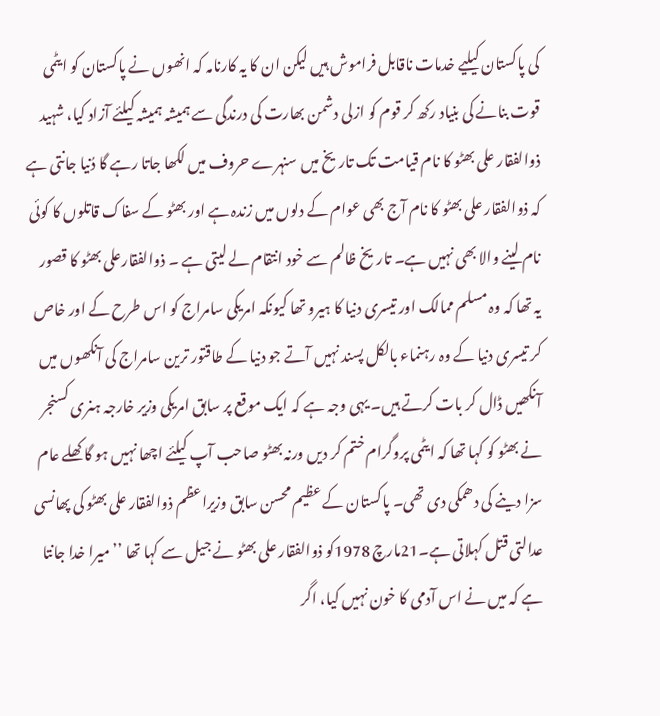کی پاکستان کیلیے خدمات ناقابل فراموش ہیں لیکن ان کا یہ کارنامہ کہ انھوں نے پاکستان کو ایٹمی قوت بنانے کی بنیاد رکھ کر قوم کو ازلی دشمن بھارت کی درندگی سے ہمیشہ ہمیشہ کیلئے آزاد کیا، شہید ذوالفقار علی بھٹو کا نام قیامت تک تاریخ میں سنہرے حروف میں لکھا جاتا رہے گا دُنیا جانتی ہے کہ ذوالفقار علی بھٹو کا نام آج بھی عوام کے دلوں میں زندہ ہے اور بھٹو کے سفاک قاتلوں کا کوئی نام لینے والا بھی نہیں ہے۔ تاریخ ظالم سے خود انتقام لے لیتی ہے ۔ ذوالفقارعلی بھٹو کا قصور یہ تھا کہ وہ مسلم ممالک اور تیسری دنیا کا ہیرو تھا کیونکہ امریکی سامراج کو اس طرح کے اور خاص کر تیسری دنیا کے وہ رہنماء بالکل پسند نہیں آتے جو دنیا کے طاقتور ترین سامراج کی آنکھوں میں آنکھیں ڈال کر بات کرتے ہیں۔ یہی وجہ ہے کہ ایک موقع پر سابق امریکی وزیر خارجہ ہنری کسنجر نے بھٹو کو کہا تھا کہ ایٹمی پروگرام ختم کر دیں ورنہ بھٹو صاحب آپ کیلئے اچھا نہیں ہو گا کھلے عام سزا دینے کی دھمکی دی تھی۔ پاکستان کے عظیم محسن سابق وزیراعظم ذوالفقار علی بھٹو کی پھانسی عدالتی قتل کہلاتی ہے۔21مارچ 1978کو ذوالفقار علی بھٹو نے جیل سے کہا تھا ’’میرا خدا جانتا ہے کہ میں نے اس آدمی کا خون نہیں کیا، اگر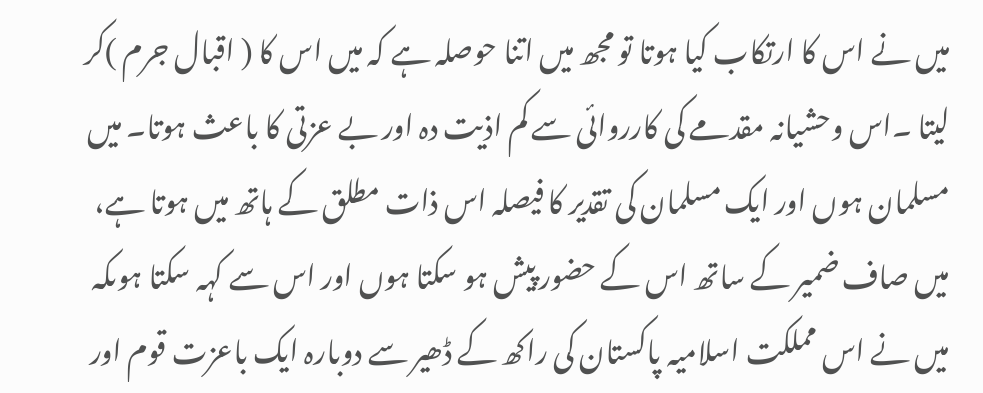میں نے اس کا ارتکاب کیا ہوتا تو مجھ میں اتنا حوصلہ ہے کہ میں اس کا ( اقبال جرم )کر لیتا ۔اس وحشیانہ مقدمے کی کارروائی سے کم اذیت دہ اور بے عزتی کا باعث ہوتا۔ میں مسلمان ہوں اور ایک مسلمان کی تقدیر کا فیصلہ اس ذات مطلق کے ہاتھ میں ہوتا ہے، میں صاف ضمیر کے ساتھ اس کے حضور پیش ہو سکتا ہوں اور اس سے کہہ سکتا ہوںکہ میں نے اس مملکت اسلامیہ پاکستان کی راکھ کے ڈھیر سے دوبارہ ایک باعزت قوم اور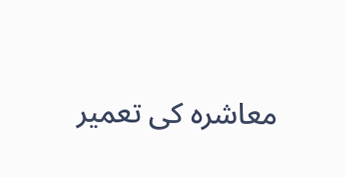معاشرہ کی تعمیر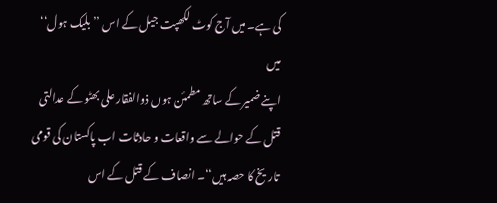کی ہے۔ میں آج کوٹ لکھپت جیل کے اس ’’بلیک ہول‘‘ میں
اپنے ضمیر کے ساتھ مطمئن ہوں ذوالفقار علی بھٹو کے عدالتی قتل کے حوالے سے واقعات و حادثات اب پاکستان کی قومی تاریخ کا حصہ ہیں‘‘۔ انصاف کے قتل کے اس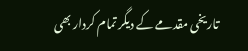تاریخی مقدمے کے دیگر تمام کردار بھی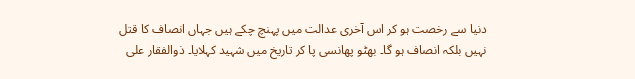دنیا سے رخصت ہو کر اس آخری عدالت میں پہنچ چکے ہیں جہاں انصاف کا قتل نہیں بلکہ انصاف ہو گا۔ بھٹو پھانسی پا کر تاریخ میں شہید کہلایا۔ ذوالفقار علی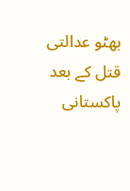بھٹو عدالتی قتل کے بعد پاکستانی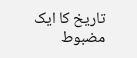تاریخ کا ایک مضبوط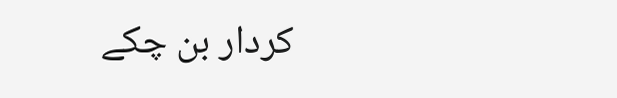کردار بن چکے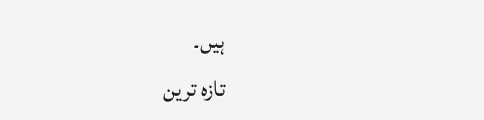ہیں۔
تازہ ترین